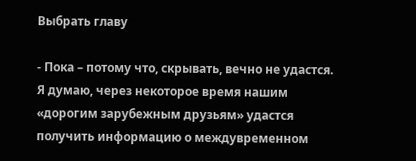Выбрать главу

- Пока – потому что, скрывать, вечно не удастся. Я думаю, через некоторое время нашим «дорогим зарубежным друзьям» удастся получить информацию о междувременном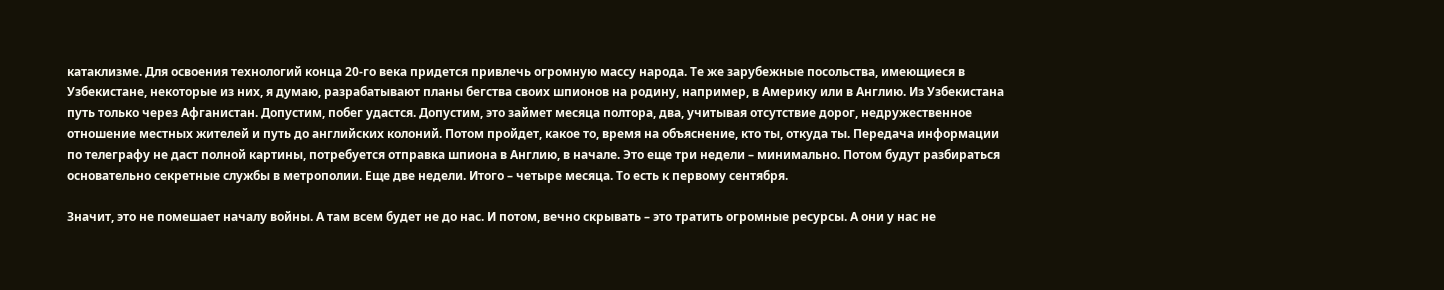катаклизме. Для освоения технологий конца 20-го века придется привлечь огромную массу народа. Те же зарубежные посольства, имеющиеся в Узбекистане, некоторые из них, я думаю, разрабатывают планы бегства своих шпионов на родину, например, в Америку или в Англию. Из Узбекистана путь только через Афганистан. Допустим, побег удастся. Допустим, это займет месяца полтора, два, учитывая отсутствие дорог, недружественное отношение местных жителей и путь до английских колоний. Потом пройдет, какое то, время на объяснение, кто ты, откуда ты. Передача информации по телеграфу не даст полной картины, потребуется отправка шпиона в Англию, в начале. Это еще три недели – минимально. Потом будут разбираться основательно секретные службы в метрополии. Еще две недели. Итого – четыре месяца. То есть к первому сентября.

Значит, это не помешает началу войны. А там всем будет не до нас. И потом, вечно скрывать – это тратить огромные ресурсы. А они у нас не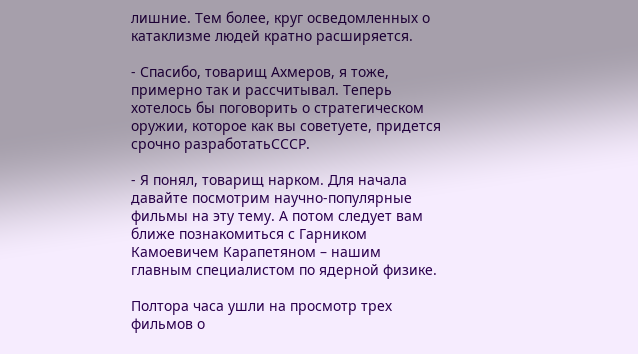лишние. Тем более, круг осведомленных о катаклизме людей кратно расширяется.

- Спасибо, товарищ Ахмеров, я тоже, примерно так и рассчитывал. Теперь хотелось бы поговорить о стратегическом оружии, которое как вы советуете, придется срочно разработатьСССР.

- Я понял, товарищ нарком. Для начала давайте посмотрим научно-популярные фильмы на эту тему. А потом следует вам ближе познакомиться с Гарником Камоевичем Карапетяном – нашим главным специалистом по ядерной физике.

Полтора часа ушли на просмотр трех фильмов о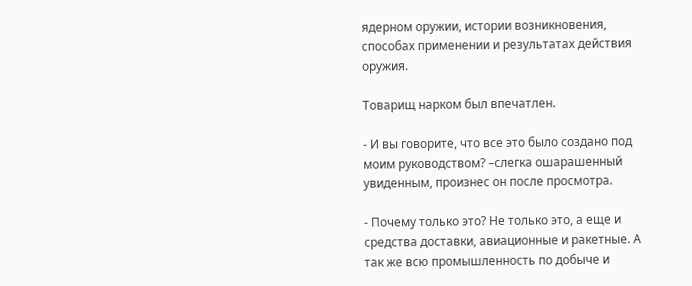ядерном оружии, истории возникновения, способах применении и результатах действия оружия.

Товарищ нарком был впечатлен.

- И вы говорите, что все это было создано под моим руководством? –слегка ошарашенный увиденным, произнес он после просмотра.

- Почему только это? Не только это, а еще и средства доставки, авиационные и ракетные. А так же всю промышленность по добыче и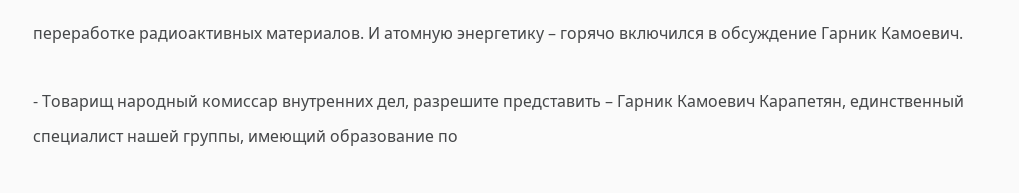переработке радиоактивных материалов. И атомную энергетику – горячо включился в обсуждение Гарник Камоевич.

- Товарищ народный комиссар внутренних дел, разрешите представить – Гарник Камоевич Карапетян, единственный специалист нашей группы, имеющий образование по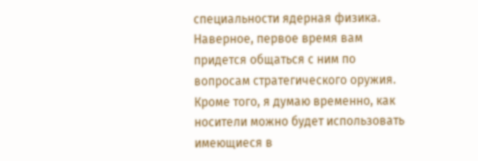специальности ядерная физика. Наверное, первое время вам придется общаться с ним по вопросам стратегического оружия. Кроме того, я думаю временно, как носители можно будет использовать имеющиеся в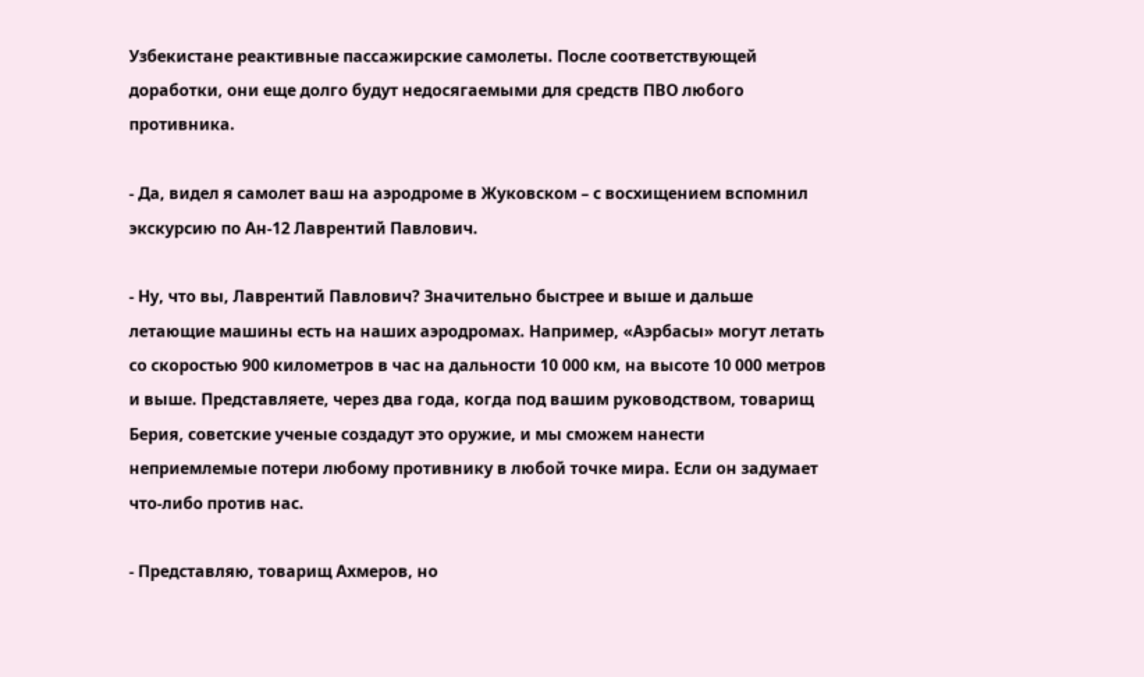Узбекистане реактивные пассажирские самолеты. После соответствующей доработки, они еще долго будут недосягаемыми для средств ПВО любого противника.

- Да, видел я самолет ваш на аэродроме в Жуковском – с восхищением вспомнил экскурсию по Ан-12 Лаврентий Павлович.

- Ну, что вы, Лаврентий Павлович? Значительно быстрее и выше и дальше летающие машины есть на наших аэродромах. Например, «Аэрбасы» могут летать со скоростью 900 километров в час на дальности 10 000 км, на высоте 10 000 метров и выше. Представляете, через два года, когда под вашим руководством, товарищ Берия, советские ученые создадут это оружие, и мы сможем нанести неприемлемые потери любому противнику в любой точке мира. Если он задумает что-либо против нас.

- Представляю, товарищ Ахмеров, но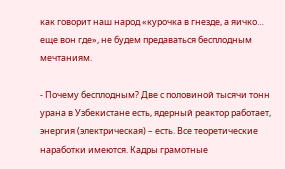как говорит наш народ «курочка в гнезде, а яичко… еще вон где», не будем предаваться бесплодным мечтаниям.

- Почему бесплодным? Две с половиной тысячи тонн урана в Узбекистане есть, ядерный реактор работает, энергия (электрическая) – есть. Все теоретические наработки имеются. Кадры грамотные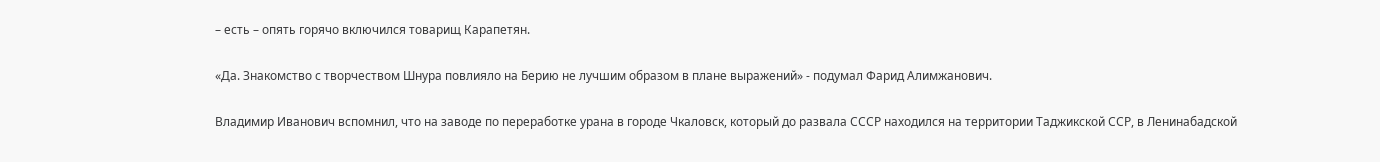– есть – опять горячо включился товарищ Карапетян.

«Да. Знакомство с творчеством Шнура повлияло на Берию не лучшим образом в плане выражений» - подумал Фарид Алимжанович.

Владимир Иванович вспомнил, что на заводе по переработке урана в городе Чкаловск, который до развала СССР находился на территории Таджикской ССР, в Ленинабадской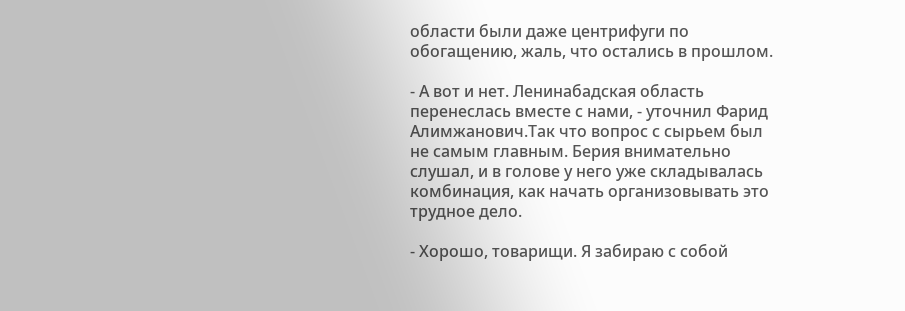области были даже центрифуги по обогащению, жаль, что остались в прошлом.

- А вот и нет. Ленинабадская область перенеслась вместе с нами, - уточнил Фарид Алимжанович.Так что вопрос с сырьем был не самым главным. Берия внимательно слушал, и в голове у него уже складывалась комбинация, как начать организовывать это трудное дело.

- Хорошо, товарищи. Я забираю с собой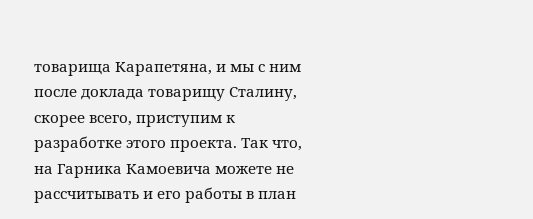товарища Карапетяна, и мы с ним после доклада товарищу Сталину, скорее всего, приступим к разработке этого проекта. Так что, на Гарника Камоевича можете не рассчитывать и его работы в план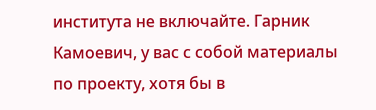института не включайте. Гарник Камоевич, у вас с собой материалы по проекту, хотя бы в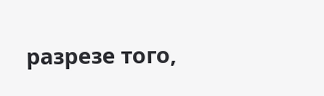разрезе того,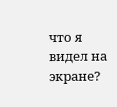что я видел на экране?